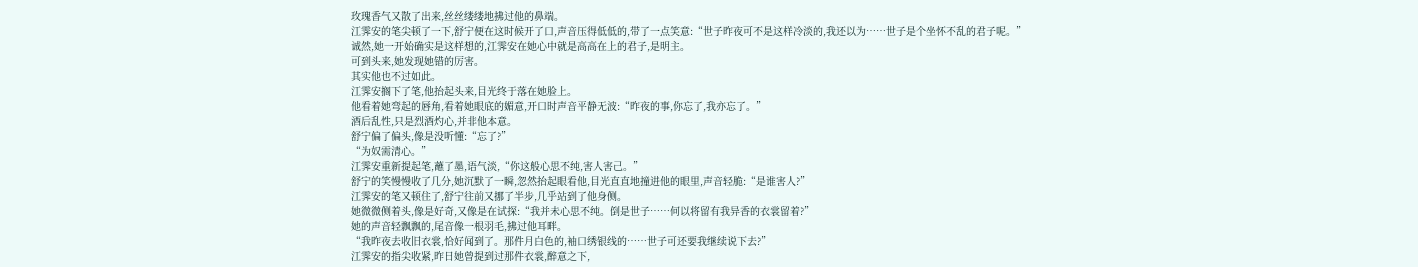玫瑰香气又散了出来,丝丝缕缕地拂过他的鼻端。
江霁安的笔尖顿了一下,舒宁便在这时候开了口,声音压得低低的,带了一点笑意:“世子昨夜可不是这样冷淡的,我还以为……世子是个坐怀不乱的君子呢。”
诚然,她一开始确实是这样想的,江霁安在她心中就是高高在上的君子,是明主。
可到头来,她发现她错的厉害。
其实他也不过如此。
江霁安搁下了笔,他抬起头来,目光终于落在她脸上。
他看着她弯起的唇角,看着她眼底的媚意,开口时声音平静无波:“昨夜的事,你忘了,我亦忘了。”
酒后乱性,只是烈酒灼心,并非他本意。
舒宁偏了偏头,像是没听懂:“忘了?”
“为奴需清心。”
江霁安重新提起笔,蘸了墨,语气淡,“你这般心思不纯,害人害己。”
舒宁的笑慢慢收了几分,她沉默了一瞬,忽然抬起眼看他,目光直直地撞进他的眼里,声音轻脆:“是谁害人?”
江霁安的笔又顿住了,舒宁往前又挪了半步,几乎站到了他身侧。
她微微侧着头,像是好奇,又像是在试探:“我并未心思不纯。倒是世子……何以将留有我异香的衣裳留着?”
她的声音轻飘飘的,尾音像一根羽毛,拂过他耳畔。
“我昨夜去收旧衣裳,恰好闻到了。那件月白色的,袖口绣银线的……世子可还要我继续说下去?”
江霁安的指尖收紧,昨日她曾提到过那件衣裳,醉意之下,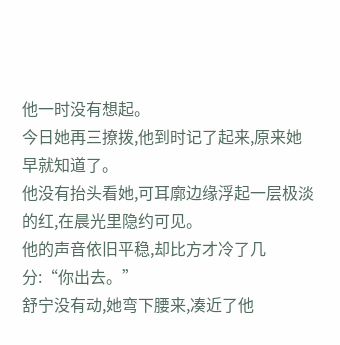他一时没有想起。
今日她再三撩拨,他到时记了起来,原来她早就知道了。
他没有抬头看她,可耳廓边缘浮起一层极淡的红,在晨光里隐约可见。
他的声音依旧平稳,却比方才冷了几分:“你出去。”
舒宁没有动,她弯下腰来,凑近了他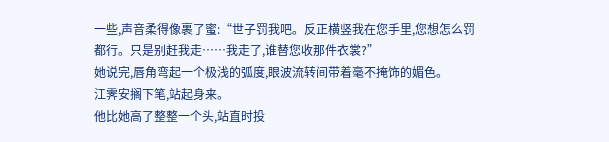一些,声音柔得像裹了蜜:“世子罚我吧。反正横竖我在您手里,您想怎么罚都行。只是别赶我走……我走了,谁替您收那件衣裳?”
她说完,唇角弯起一个极浅的弧度,眼波流转间带着毫不掩饰的媚色。
江霁安搁下笔,站起身来。
他比她高了整整一个头,站直时投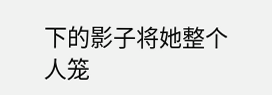下的影子将她整个人笼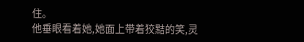住。
他垂眼看着她,她面上带着狡黠的笑,灵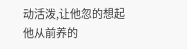动活泼,让他忽的想起他从前养的